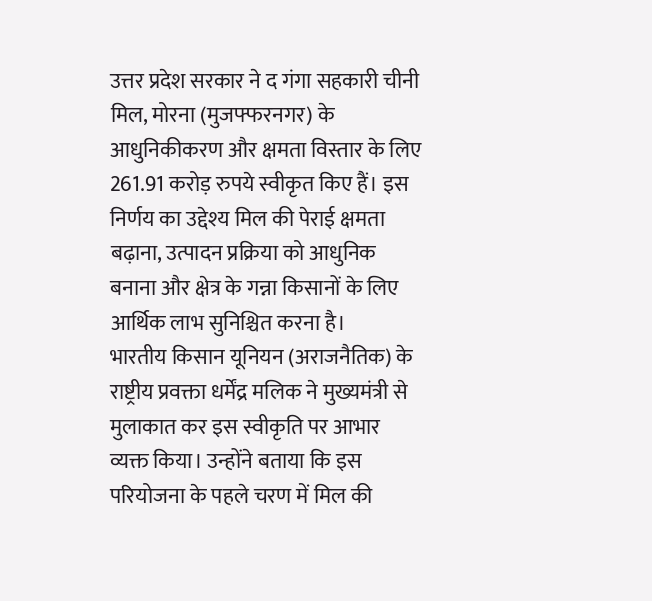उत्तर प्रदेश सरकार ने द गंगा सहकारी चीनी मिल, मोरना (मुजफ्फरनगर) के आधुनिकीकरण और क्षमता विस्तार के लिए 261.91 करोड़ रुपये स्वीकृत किए हैं। इस निर्णय का उद्देश्य मिल की पेराई क्षमता बढ़ाना, उत्पादन प्रक्रिया को आधुनिक बनाना और क्षेत्र के गन्ना किसानों के लिए आर्थिक लाभ सुनिश्चित करना है।
भारतीय किसान यूनियन (अराजनैतिक) के राष्ट्रीय प्रवक्ता धर्मेंद्र मलिक ने मुख्यमंत्री से मुलाकात कर इस स्वीकृति पर आभार व्यक्त किया। उन्होंने बताया कि इस परियोजना के पहले चरण में मिल की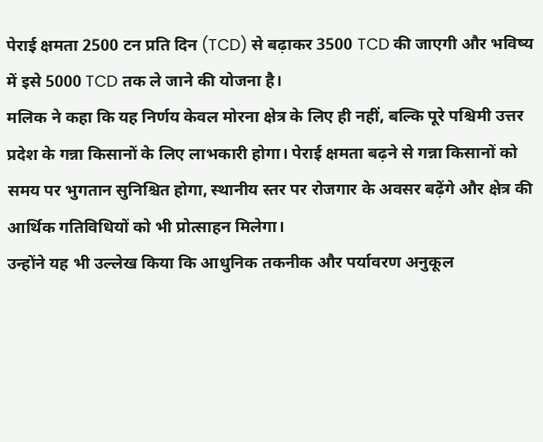पेराई क्षमता 2500 टन प्रति दिन (TCD) से बढ़ाकर 3500 TCD की जाएगी और भविष्य में इसे 5000 TCD तक ले जाने की योजना है।
मलिक ने कहा कि यह निर्णय केवल मोरना क्षेत्र के लिए ही नहीं, बल्कि पूरे पश्चिमी उत्तर प्रदेश के गन्ना किसानों के लिए लाभकारी होगा। पेराई क्षमता बढ़ने से गन्ना किसानों को समय पर भुगतान सुनिश्चित होगा, स्थानीय स्तर पर रोजगार के अवसर बढ़ेंगे और क्षेत्र की आर्थिक गतिविधियों को भी प्रोत्साहन मिलेगा।
उन्होंने यह भी उल्लेख किया कि आधुनिक तकनीक और पर्यावरण अनुकूल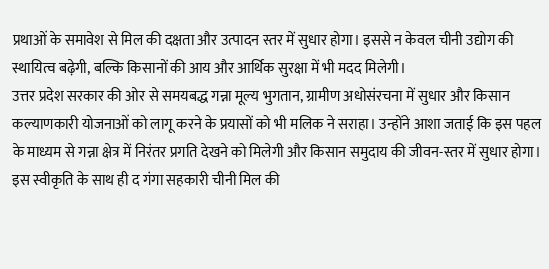प्रथाओं के समावेश से मिल की दक्षता और उत्पादन स्तर में सुधार होगा। इससे न केवल चीनी उद्योग की स्थायित्व बढ़ेगी, बल्कि किसानों की आय और आर्थिक सुरक्षा में भी मदद मिलेगी।
उत्तर प्रदेश सरकार की ओर से समयबद्ध गन्ना मूल्य भुगतान, ग्रामीण अधोसंरचना में सुधार और किसान कल्याणकारी योजनाओं को लागू करने के प्रयासों को भी मलिक ने सराहा। उन्होंने आशा जताई कि इस पहल के माध्यम से गन्ना क्षेत्र में निरंतर प्रगति देखने को मिलेगी और किसान समुदाय की जीवन-स्तर में सुधार होगा।
इस स्वीकृति के साथ ही द गंगा सहकारी चीनी मिल की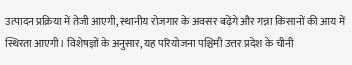उत्पादन प्रक्रिया में तेजी आएगी, स्थानीय रोजगार के अवसर बढ़ेंगे और गन्ना किसानों की आय में स्थिरता आएगी। विशेषज्ञों के अनुसार, यह परियोजना पश्चिमी उत्तर प्रदेश के चीनी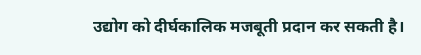उद्योग को दीर्घकालिक मजबूती प्रदान कर सकती है।